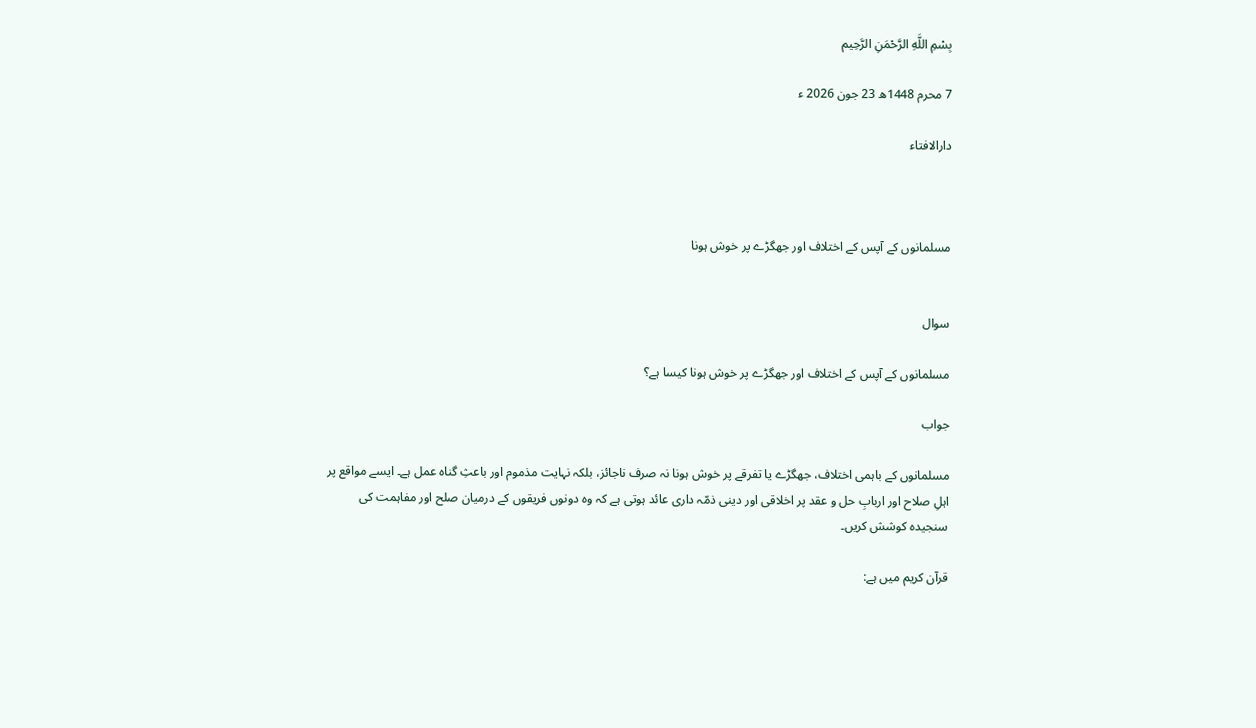بِسْمِ اللَّهِ الرَّحْمَنِ الرَّحِيم

7 محرم 1448ھ 23 جون 2026 ء

دارالافتاء



مسلمانوں کے آپس کے اختلاف اور جھگڑے پر خوش ہونا


سوال

مسلمانوں کے آپس کے اختلاف اور جھگڑے پر خوش ہونا کیسا ہے؟

جواب

مسلمانوں کے باہمی اختلاف، جھگڑے یا تفرقے پر خوش ہونا نہ صرف ناجائز، بلکہ نہایت مذموم اور باعثِ گناہ عمل ہے۔ ایسے مواقع پر اہلِ صلاح اور اربابِ حل و عقد پر اخلاقی اور دینی ذمّہ داری عائد ہوتی ہے کہ وہ دونوں فریقوں کے درمیان صلح اور مفاہمت کی سنجیدہ کوشش کریں۔

قرآن کریم میں ہے: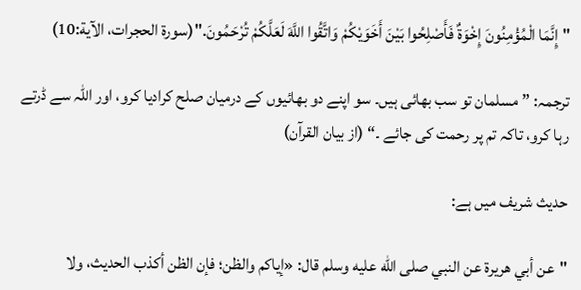"إِنَّمَا الْمُؤْمِنُونَ إِخْوَةٌ فَأَصْلِحُوا بَيْنَ أَخَوَيْكُمْ وَاتَّقُوا اللَّهَ لَعَلَّكُمْ تُرْحَمُونَ."(سورة الحجرات، الآية:10)

ترجمہ: ”مسلمان تو سب بھائی ہیں۔ سو اپنے دو بھائیوں کے درمیان صلح کرادیا کرو، اور اللہ سے ڈرتے رہا کرو، تاکہ تم پر رحمت کی جائے ۔“ (از بیان القرآن)

حدیث شریف میں ہے:

"عن أبي هريرة عن النبي صلى الله عليه وسلم قال: «إياكم والظن؛ فإن الظن أكذب الحديث، ولا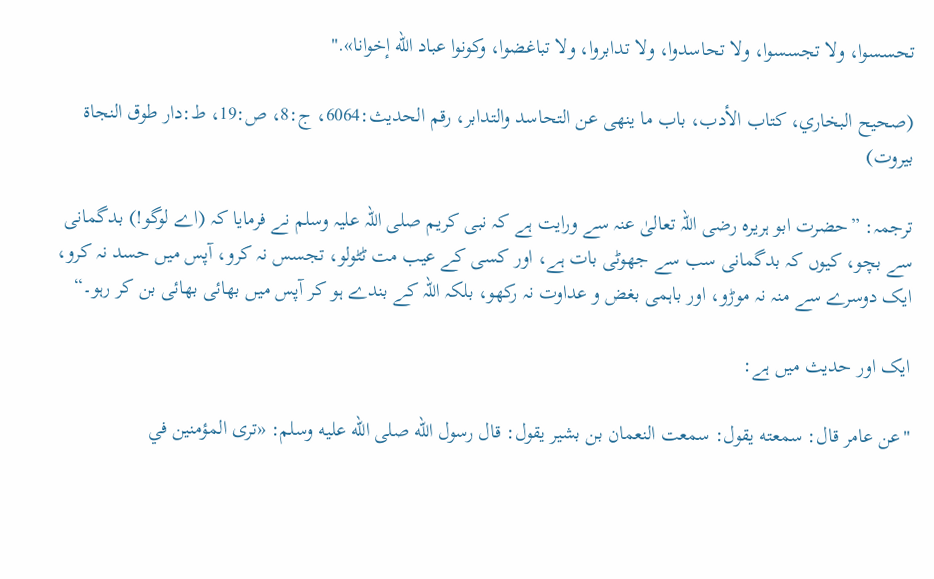تحسسوا، ولا تجسسوا، ولا تحاسدوا، ولا تدابروا، ‌ولا ‌تباغضوا، ‌وكونوا ‌عباد ‌الله إخوانا»."

(صحيح البخاري، ‌‌كتاب الأدب، باب ما ينهى عن التحاسد والتدابر، رقم الحديث:6064، ج:8، ص:19، ط:دار طوق النجاة بيروت)

ترجمہ: ”حضرت ابو ہریرہ رضی اللہ تعالیٰ عنہ سے ورایت ہے کہ نبی کریم صلی اللہ علیہ وسلم نے فرمایا کہ (اے لوگو!) بدگمانی سے بچو، کیوں کہ بدگمانی سب سے جھوٹی بات ہے، اور کسی کے عیب مت ٹٹولو، تجسس نہ کرو، آپس میں حسد نہ کرو، ایک دوسرے سے منہ نہ موڑو، اور باہمی بغض و عداوت نہ رکھو، بلکہ اللہ کے بندے ہو کر آپس میں بھائی بھائی بن کر رہو۔“

ایک اور حدیث میں ہے:

"عن عامر قال: سمعته يقول: سمعت النعمان بن بشير يقول: قال رسول الله صلى الله عليه وسلم: «ترى المؤمنين في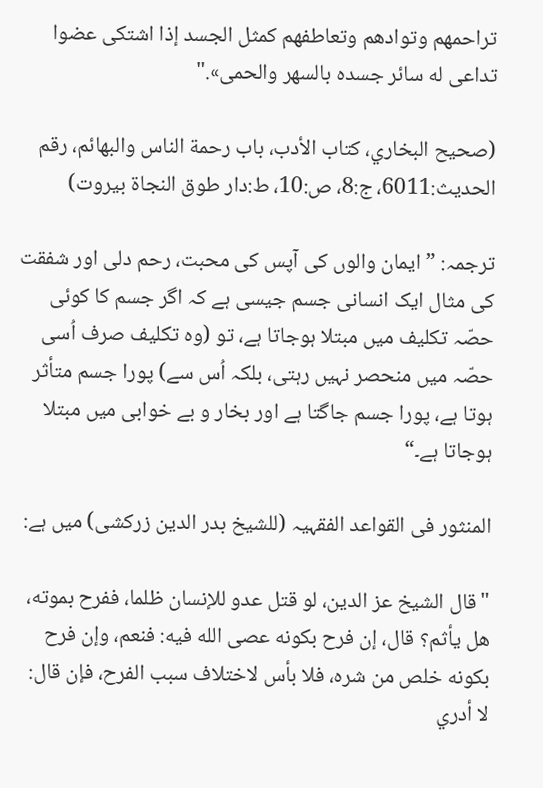تراحمهم وتوادهم وتعاطفهم ‌كمثل ‌الجسد إذا اشتكى عضوا تداعى له سائر جسده بالسهر والحمى»."

(صحيح البخاري، ‌‌كتاب الأدب، باب رحمة الناس والبهائم، رقم الحديث:6011، ج:8، ص:10، ط:دار طوق النجاة بيروت)

ترجمہ: ”ایمان والوں کی آپس کی محبت، رحم دلی اور شفقت کی مثال ایک انسانی جسم جیسی ہے کہ اگر جسم کا کوئی حصّہ تکلیف میں مبتلا ہوجاتا ہے، تو (وہ تکلیف صرف اُسی حصّہ میں منحصر نہیں رہتی، بلکہ اُس سے) پورا جسم متأثر ہوتا ہے، پورا جسم جاگتا ہے اور بخار و بے خوابی میں مبتلا ہوجاتا ہے۔“

المنثور فی القواعد الفقہیہ (للشیخ بدر الدین زرکشی) میں ہے:

"قال الشيخ عز الدين، لو قتل عدو للإنسان ظلما، ففرح بموته، هل يأثم؟ قال، إن فرح بكونه عصى الله فيه: فنعم، وإن فرح بكونه خلص من شره، فلا بأس لاختلاف سبب الفرح، فإن قال: لا أدري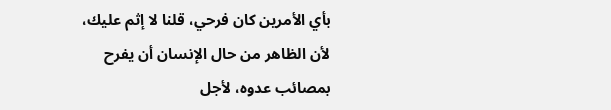بأي الأمرين كان فرحي، قلنا لا إثم عليك، لأن الظاهر من حال الإنسان أن يفرح بمصائب عدوه، لأجل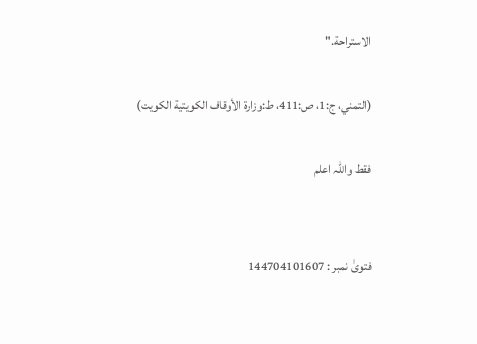الاستراحة."

(التمني، ج:1، ص:411، ط:وزارة الأوقاف الكويتية الکویت)

فقط واللہ اعلم


فتویٰ نمبر : 144704101607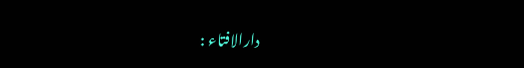دارالافتاء :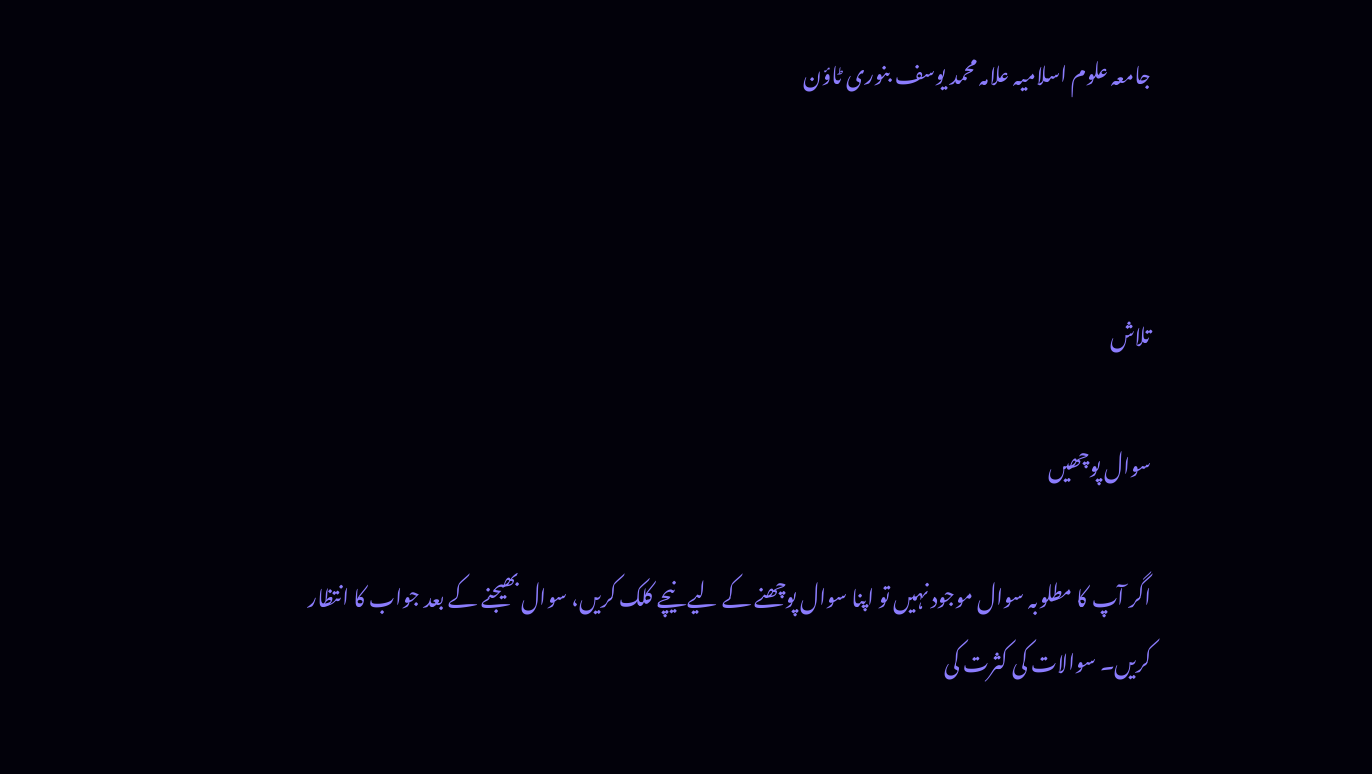جامعہ علوم اسلامیہ علامہ محمد یوسف بنوری ٹاؤن



تلاش

سوال پوچھیں

اگر آپ کا مطلوبہ سوال موجود نہیں تو اپنا سوال پوچھنے کے لیے نیچے کلک کریں، سوال بھیجنے کے بعد جواب کا انتظار کریں۔ سوالات کی کثرت کی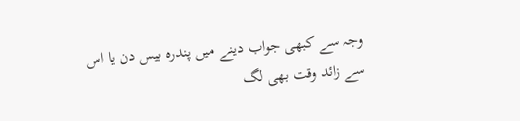وجہ سے کبھی جواب دینے میں پندرہ بیس دن یا اس سے زائد وقت بھی لگ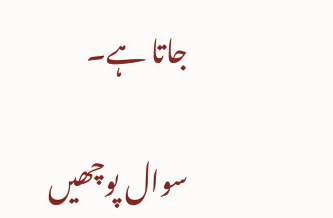جاتا ہے۔

سوال پوچھیں